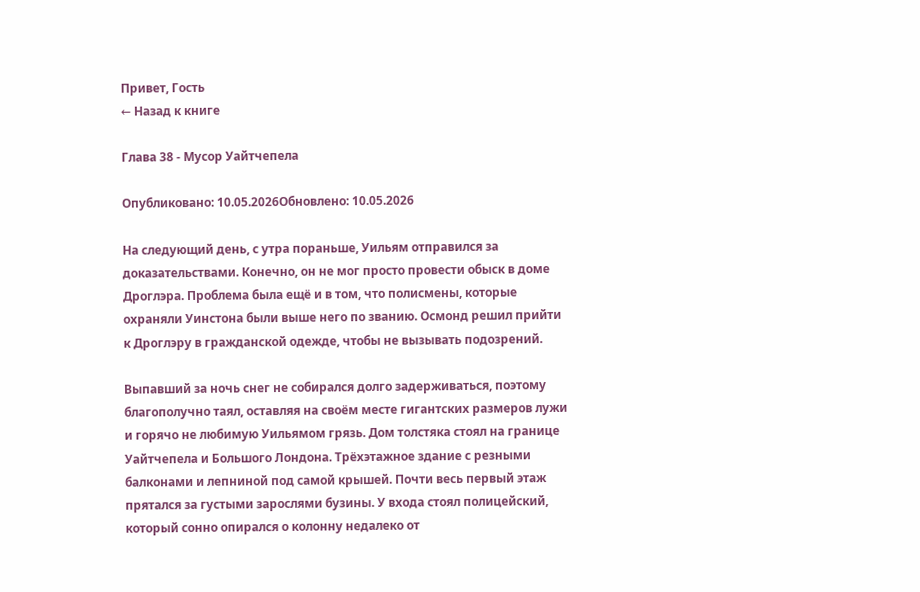Привет, Гость
← Назад к книге

Глава 38 - Мусор Уайтчепела

Опубликовано: 10.05.2026Обновлено: 10.05.2026

На следующий день, с утра пораньше, Уильям отправился за доказательствами. Конечно, он не мог просто провести обыск в доме Дроглэра. Проблема была ещё и в том, что полисмены, которые охраняли Уинстона были выше него по званию. Осмонд решил прийти к Дроглэру в гражданской одежде, чтобы не вызывать подозрений.

Выпавший за ночь снег не собирался долго задерживаться, поэтому благополучно таял, оставляя на своём месте гигантских размеров лужи и горячо не любимую Уильямом грязь. Дом толстяка стоял на границе Уайтчепела и Большого Лондона. Трёхэтажное здание с резными балконами и лепниной под самой крышей. Почти весь первый этаж прятался за густыми зарослями бузины. У входа стоял полицейский, который сонно опирался о колонну недалеко от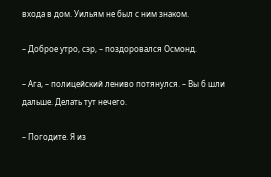входа в дом. Уильям не был с ним знаком.

– Доброе утро, сэр, – поздоровался Осмонд.

– Ага, – полицейский лениво потянулся. – Вы б шли дальше. Делать тут нечего.

– Погодите. Я из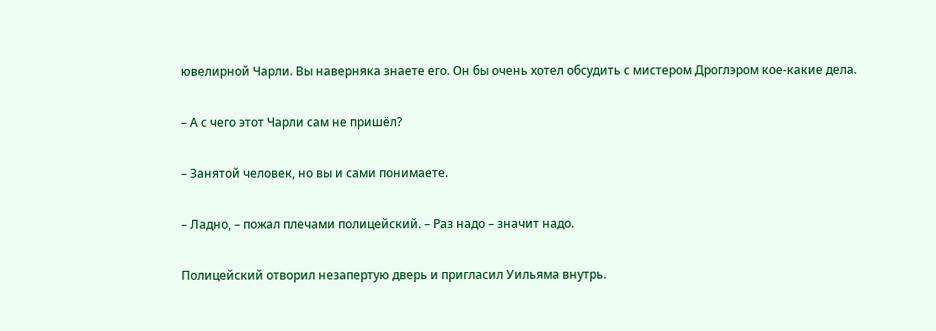ювелирной Чарли. Вы наверняка знаете его. Он бы очень хотел обсудить с мистером Дроглэром кое-какие дела.

– А с чего этот Чарли сам не пришёл?

– Занятой человек, но вы и сами понимаете.

– Ладно, – пожал плечами полицейский. – Раз надо – значит надо.

Полицейский отворил незапертую дверь и пригласил Уильяма внутрь.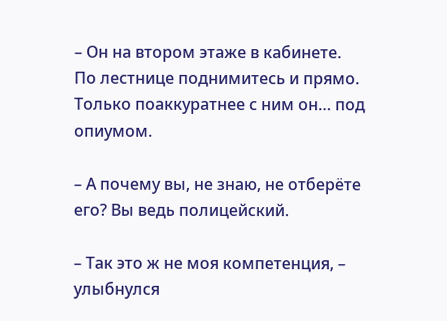– Он на втором этаже в кабинете. По лестнице поднимитесь и прямо. Только поаккуратнее с ним он… под опиумом.

– А почему вы, не знаю, не отберёте его? Вы ведь полицейский.

– Так это ж не моя компетенция, – улыбнулся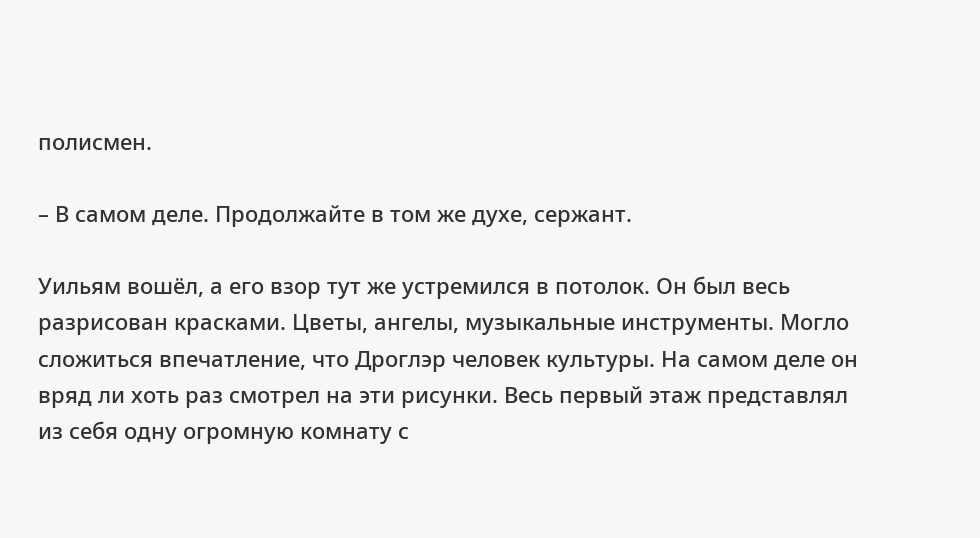полисмен.

– В самом деле. Продолжайте в том же духе, сержант.

Уильям вошёл, а его взор тут же устремился в потолок. Он был весь разрисован красками. Цветы, ангелы, музыкальные инструменты. Могло сложиться впечатление, что Дроглэр человек культуры. На самом деле он вряд ли хоть раз смотрел на эти рисунки. Весь первый этаж представлял из себя одну огромную комнату с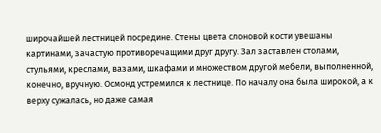широчайшей лестницей посредине. Стены цвета слоновой кости увешаны картинами, зачастую противоречащими друг другу. Зал заставлен столами, стульями, креслами, вазами, шкафами и множеством другой мебели, выполненной, конечно, вручную. Осмонд устремился к лестнице. По началу она была широкой, а к верху сужалась, но даже самая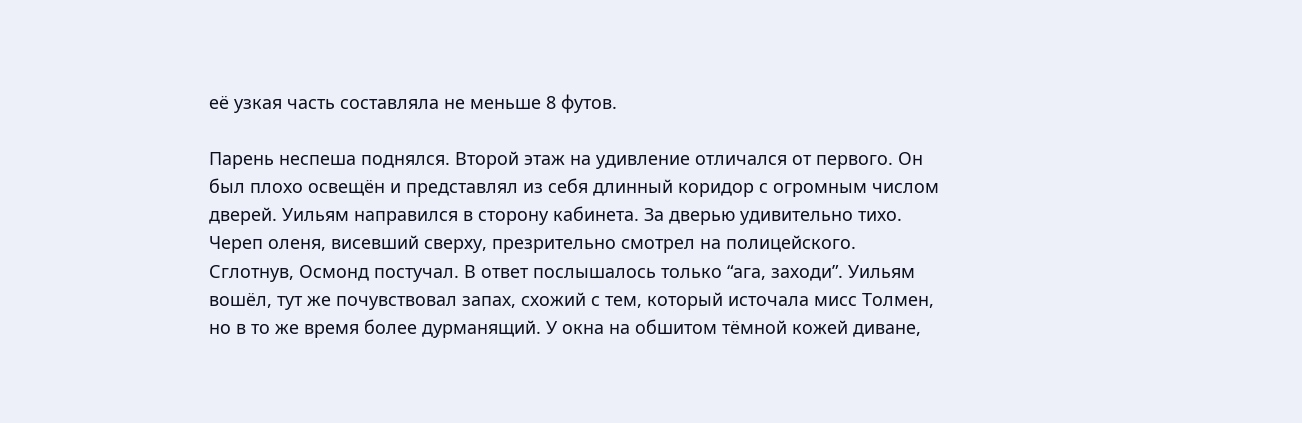её узкая часть составляла не меньше 8 футов.

Парень неспеша поднялся. Второй этаж на удивление отличался от первого. Он был плохо освещён и представлял из себя длинный коридор с огромным числом дверей. Уильям направился в сторону кабинета. За дверью удивительно тихо. Череп оленя, висевший сверху, презрительно смотрел на полицейского. Сглотнув, Осмонд постучал. В ответ послышалось только “ага, заходи”. Уильям вошёл, тут же почувствовал запах, схожий с тем, который источала мисс Толмен, но в то же время более дурманящий. У окна на обшитом тёмной кожей диване,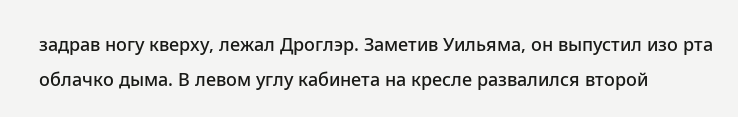задрав ногу кверху, лежал Дроглэр. Заметив Уильяма, он выпустил изо рта облачко дыма. В левом углу кабинета на кресле развалился второй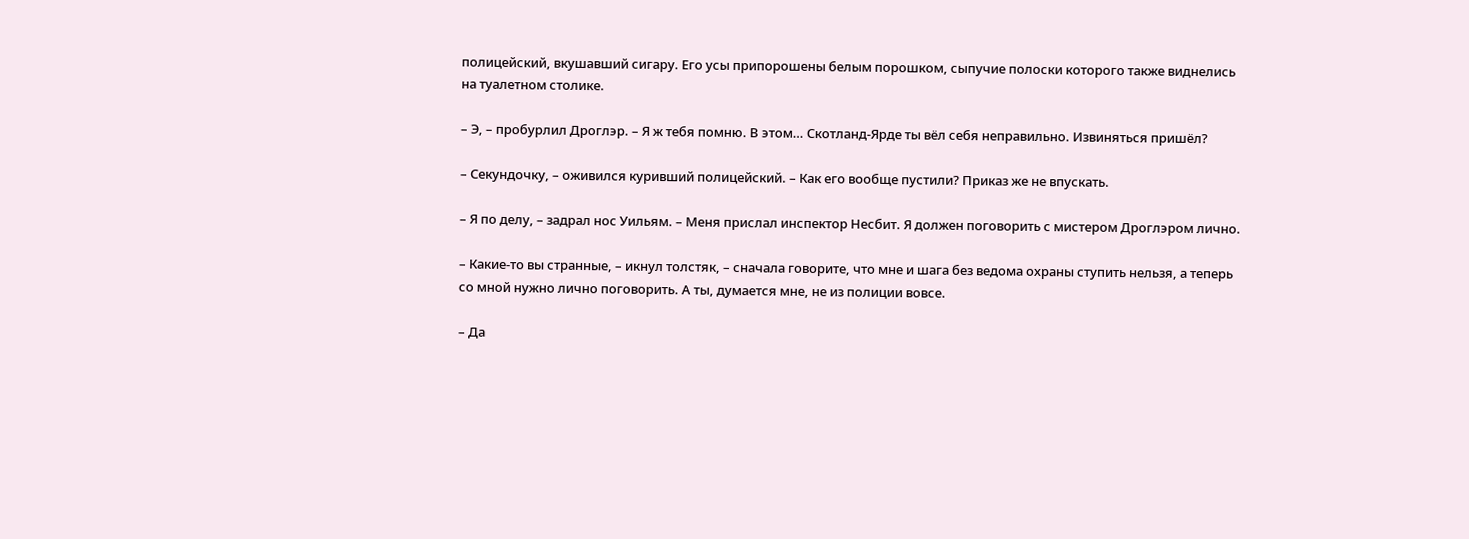полицейский, вкушавший сигару. Его усы припорошены белым порошком, сыпучие полоски которого также виднелись на туалетном столике.

– Э, – пробурлил Дроглэр. – Я ж тебя помню. В этом… Скотланд-Ярде ты вёл себя неправильно. Извиняться пришёл?

– Секундочку, – оживился куривший полицейский. – Как его вообще пустили? Приказ же не впускать.

– Я по делу, – задрал нос Уильям. – Меня прислал инспектор Несбит. Я должен поговорить с мистером Дроглэром лично.

– Какие-то вы странные, – икнул толстяк, – сначала говорите, что мне и шага без ведома охраны ступить нельзя, а теперь со мной нужно лично поговорить. А ты, думается мне, не из полиции вовсе.

– Да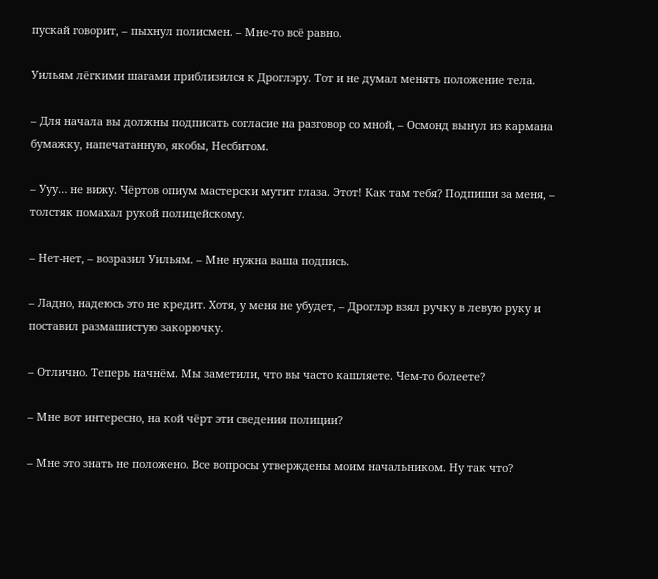пускай говорит, – пыхнул полисмен. – Мне-то всё равно.

Уильям лёгкими шагами приблизился к Дроглэру. Тот и не думал менять положение тела.

– Для начала вы должны подписать согласие на разговор со мной, – Осмонд вынул из кармана бумажку, напечатанную, якобы, Несбитом.

– Ууу… не вижу. Чёртов опиум мастерски мутит глаза. Этот! Как там тебя? Подпиши за меня, – толстяк помахал рукой полицейскому.

– Нет-нет, – возразил Уильям. – Мне нужна ваша подпись.

– Ладно, надеюсь это не кредит. Хотя, у меня не убудет, – Дроглэр взял ручку в левую руку и поставил размашистую закорючку.

– Отлично. Теперь начнём. Мы заметили, что вы часто кашляете. Чем-то болеете?

– Мне вот интересно, на кой чёрт эти сведения полиции?

– Мне это знать не положено. Все вопросы утверждены моим начальником. Ну так что?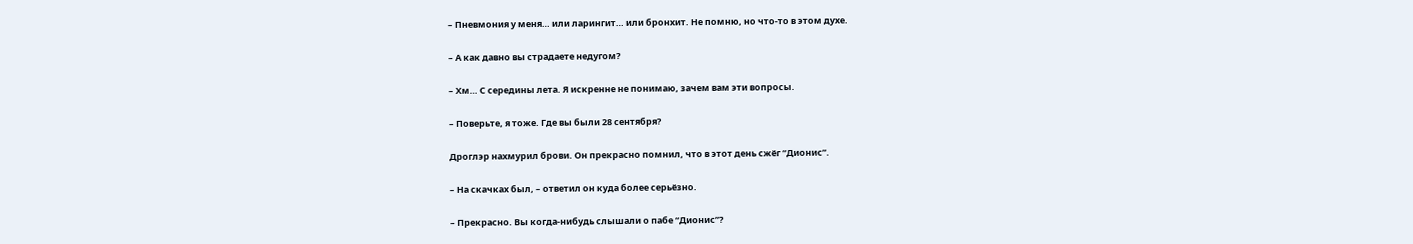– Пневмония у меня… или ларингит… или бронхит. Не помню, но что-то в этом духе.

– А как давно вы страдаете недугом?

– Хм… С середины лета. Я искренне не понимаю, зачем вам эти вопросы.

– Поверьте, я тоже. Где вы были 28 сентября?

Дроглэр нахмурил брови. Он прекрасно помнил, что в этот день сжёг “Дионис”.

– На скачках был, – ответил он куда более серьёзно.

– Прекрасно. Вы когда-нибудь слышали о пабе “Дионис”?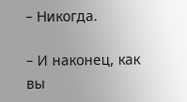– Никогда.

– И наконец, как вы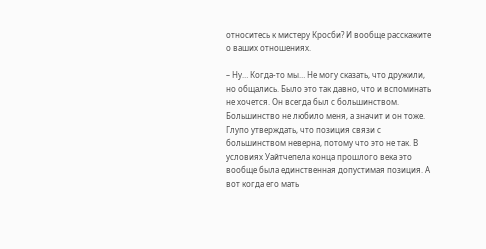относитесь к мистеру Кросби? И вообще расскажите о ваших отношениях.

– Ну… Когда-то мы… Не могу сказать, что дружили, но общались. Было это так давно, что и вспоминать не хочется. Он всегда был с большинством. Большинство не любило меня, а значит и он тоже. Глупо утверждать, что позиция связи с большинством неверна, потому что это не так. В условиях Уайтчепела конца прошлого века это вообще была единственная допустимая позиция. А вот когда его мать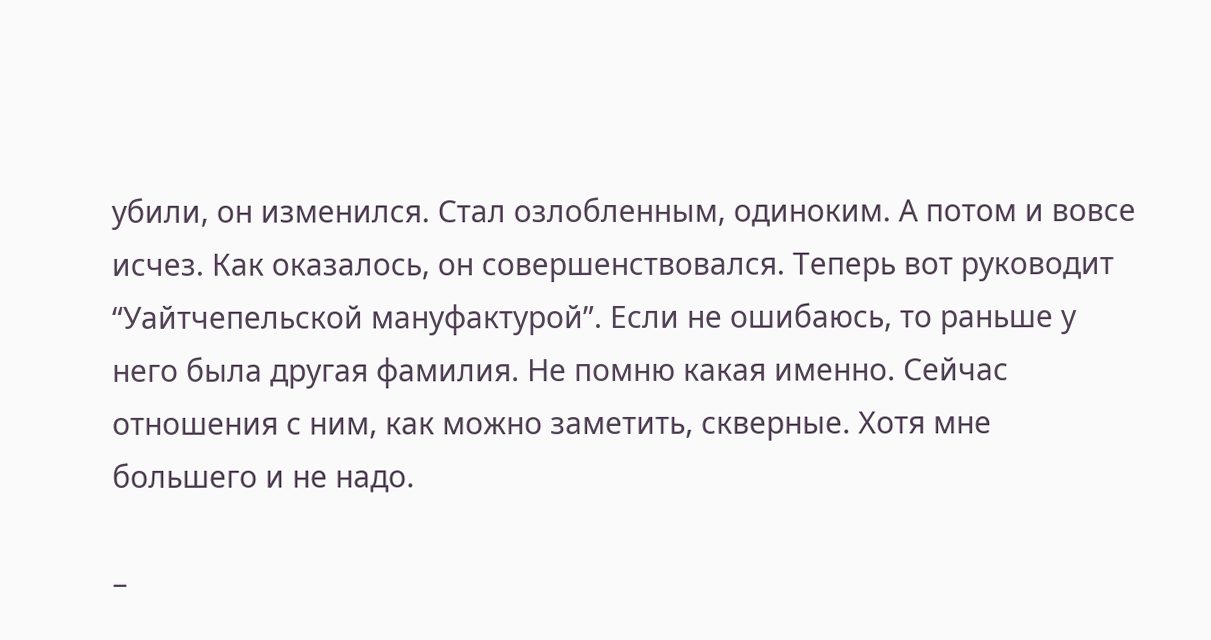убили, он изменился. Стал озлобленным, одиноким. А потом и вовсе исчез. Как оказалось, он совершенствовался. Теперь вот руководит “Уайтчепельской мануфактурой”. Если не ошибаюсь, то раньше у него была другая фамилия. Не помню какая именно. Сейчас отношения с ним, как можно заметить, скверные. Хотя мне большего и не надо.

–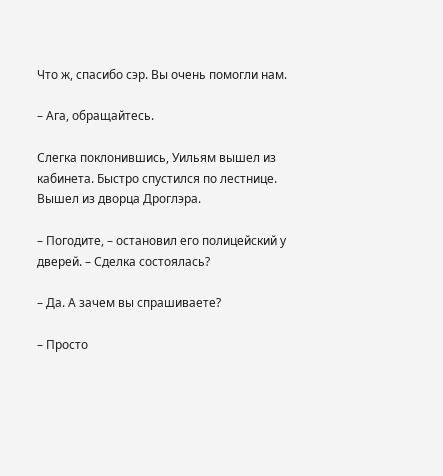Что ж, спасибо сэр. Вы очень помогли нам.

– Ага, обращайтесь.

Слегка поклонившись, Уильям вышел из кабинета. Быстро спустился по лестнице. Вышел из дворца Дроглэра.

– Погодите, – остановил его полицейский у дверей. – Сделка состоялась?

– Да. А зачем вы спрашиваете?

– Просто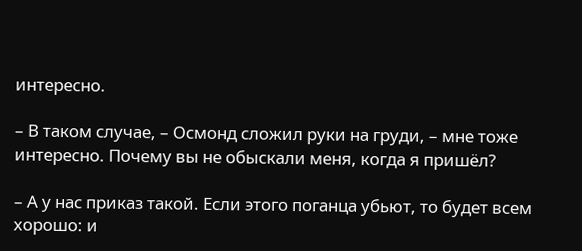интересно.

– В таком случае, – Осмонд сложил руки на груди, – мне тоже интересно. Почему вы не обыскали меня, когда я пришёл?

– А у нас приказ такой. Если этого поганца убьют, то будет всем хорошо: и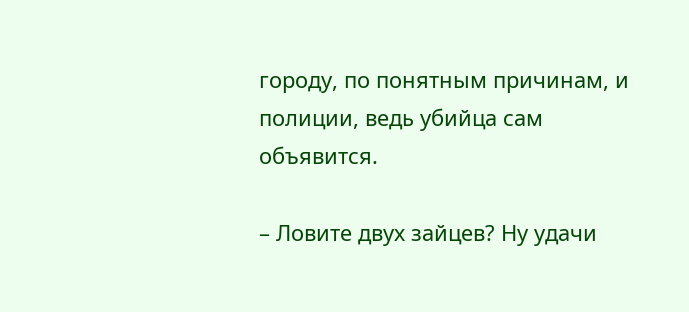городу, по понятным причинам, и полиции, ведь убийца сам объявится.

– Ловите двух зайцев? Ну удачи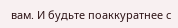вам. И будьте поаккуратнее с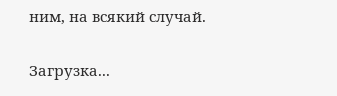ним, на всякий случай.

Загрузка...